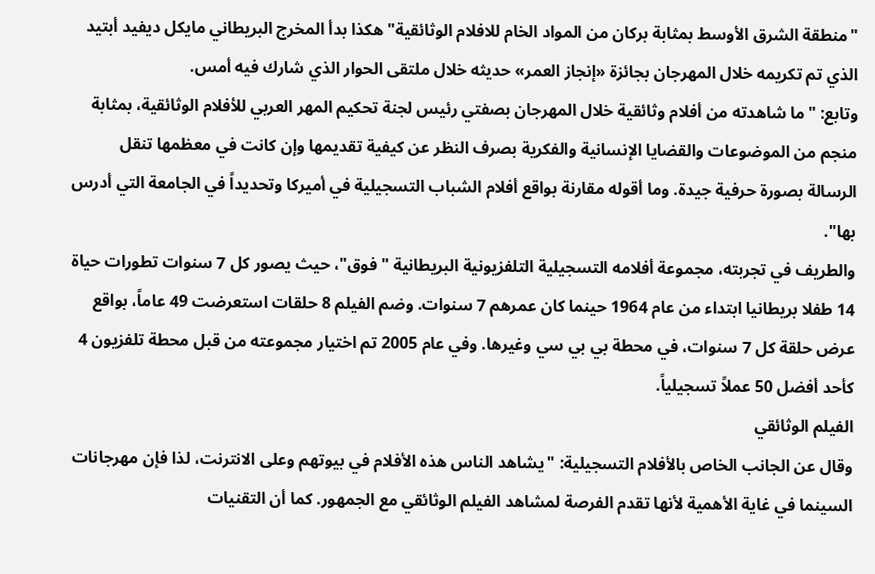"منطقة الشرق الأوسط بمثابة بركان من المواد الخام للافلام الوثائقية" هكذا بدأ المخرج البريطاني مايكل ديفيد أبتيد الذي تم تكريمه خلال المهرجان بجائزة «إنجاز العمر» حديثه خلال ملتقى الحوار الذي شارك فيه أمس.
وتابع: "ما شاهدته من أفلام وثائقية خلال المهرجان بصفتي رئيس لجنة تحكيم المهر العربي للأفلام الوثائقية، بمثابة منجم من الموضوعات والقضايا الإنسانية والفكرية بصرف النظر عن كيفية تقديمها وإن كانت في معظمها تنقل الرسالة بصورة حرفية جيدة. وما أقوله مقارنة بواقع أفلام الشباب التسجيلية في أميركا وتحديداً في الجامعة التي أدرس بها".
والطريف في تجربته، مجموعة أفلامه التسجيلية التلفزيونية البريطانية "فوق"، حيث يصور كل 7 سنوات تطورات حياة 14 طفلا بريطانيا ابتداء من عام 1964 حينما كان عمرهم 7 سنوات. وضم الفيلم 8 حلقات استعرضت 49 عاماً، بواقع عرض حلقة كل 7 سنوات، في محطة بي بي سي وغيرها. وفي عام 2005 تم اختيار مجموعته من قبل محطة تلفزيون 4 كأحد أفضل 50 عملاً تسجيلياً.
الفيلم الوثائقي
وقال عن الجانب الخاص بالأفلام التسجيلية: "يشاهد الناس هذه الأفلام في بيوتهم وعلى الانترنت، لذا فإن مهرجانات السينما في غاية الأهمية لأنها تقدم الفرصة لمشاهد الفيلم الوثائقي مع الجمهور. كما أن التقنيات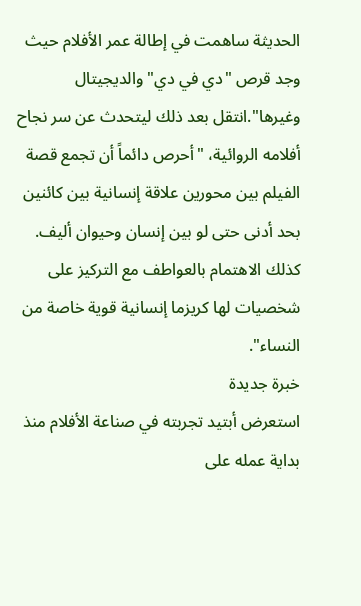الحديثة ساهمت في إطالة عمر الأفلام حيث وجد قرص "دي في دي" والديجيتال وغيرها".انتقل بعد ذلك ليتحدث عن سر نجاح أفلامه الروائية، "أحرص دائماً أن تجمع قصة الفيلم بين محورين علاقة إنسانية بين كائنين بحد أدنى حتى لو بين إنسان وحيوان أليف. كذلك الاهتمام بالعواطف مع التركيز على شخصيات لها كريزما إنسانية قوية خاصة من النساء".
خبرة جديدة
استعرض أبتيد تجربته في صناعة الأفلام منذ بداية عمله على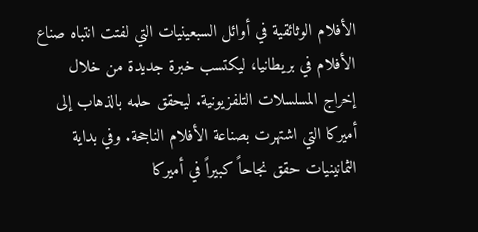الأفلام الوثائقية في أوائل السبعينيات التي لفتت انتباه صناع الأفلام في بريطانيا، ليكتسب خبرة جديدة من خلال إخراج المسلسلات التلفزيونية. ليحقق حلمه بالذهاب إلى أميركا التي اشتهرت بصناعة الأفلام الناجحة. وفي بداية الثمانينيات حقق نجاحاً كبيراً في أميركا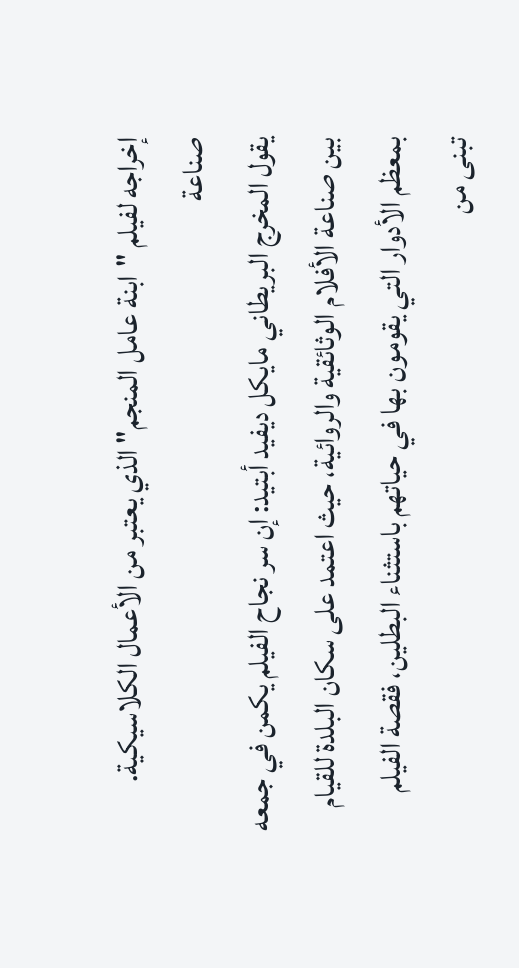إخراجه لفيلم "ابنة عامل المنجم" الذي يعتبر من الأعمال الكلاسيكية.
صناعة
يقول المخرج البريطاني مايكل ديفيد أبتيد: إن سر نجاح الفيلم يكمن في جمعه بين صناعة الأفلام الوثائقية والروائية، حيث اعتمد على سكان البلدة للقيام بمعظم الأدوار التي يقومون بها في حياتهم باستثناء البطلين، فقصة الفيلم تبنى من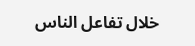خلال تفاعل الناس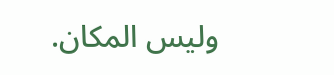وليس المكان.